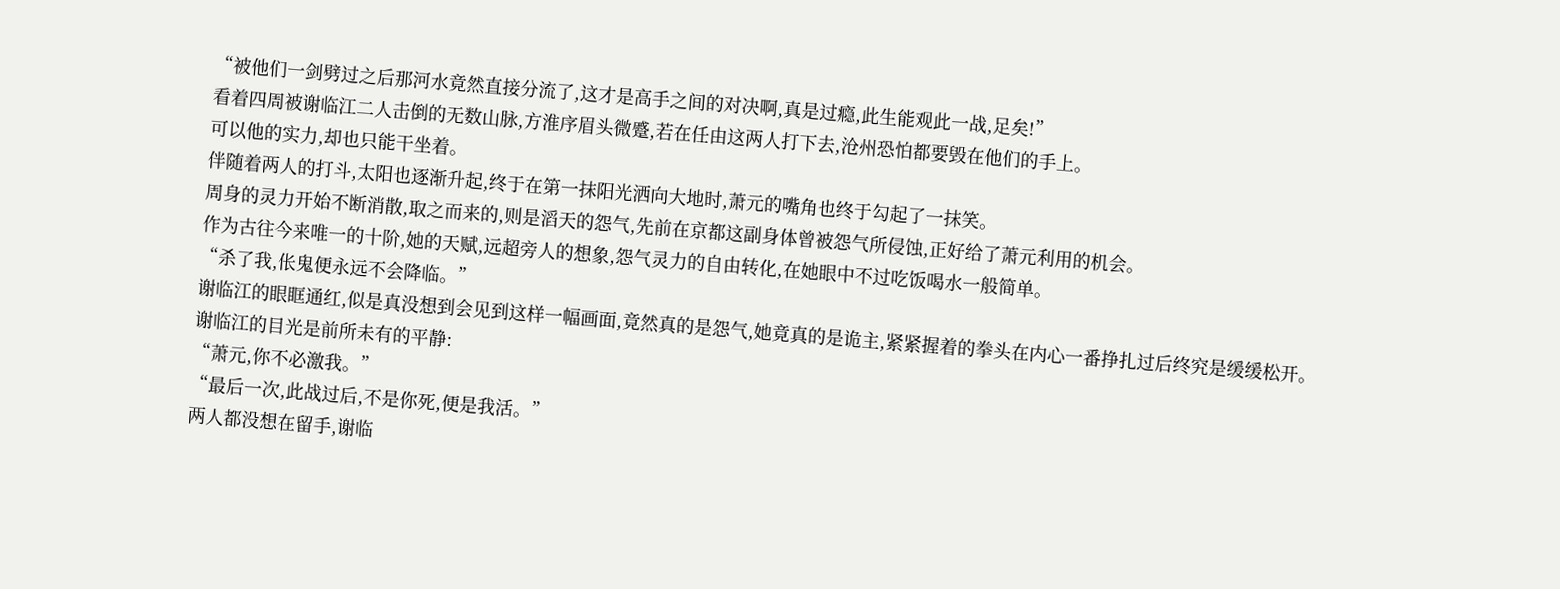“被他们一剑劈过之后那河水竟然直接分流了,这才是高手之间的对决啊,真是过瘾,此生能观此一战,足矣!”
看着四周被谢临江二人击倒的无数山脉,方淮序眉头微蹙,若在任由这两人打下去,沧州恐怕都要毁在他们的手上。
可以他的实力,却也只能干坐着。
伴随着两人的打斗,太阳也逐渐升起,终于在第一抹阳光洒向大地时,萧元的嘴角也终于勾起了一抹笑。
周身的灵力开始不断消散,取之而来的,则是滔天的怨气,先前在京都这副身体曾被怨气所侵蚀,正好给了萧元利用的机会。
作为古往今来唯一的十阶,她的天赋,远超旁人的想象,怨气灵力的自由转化,在她眼中不过吃饭喝水一般简单。
“杀了我,伥鬼便永远不会降临。”
谢临江的眼眶通红,似是真没想到会见到这样一幅画面,竟然真的是怨气,她竟真的是诡主,紧紧握着的拳头在内心一番挣扎过后终究是缓缓松开。
谢临江的目光是前所未有的平静:
“萧元,你不必激我。”
“最后一次,此战过后,不是你死,便是我活。”
两人都没想在留手,谢临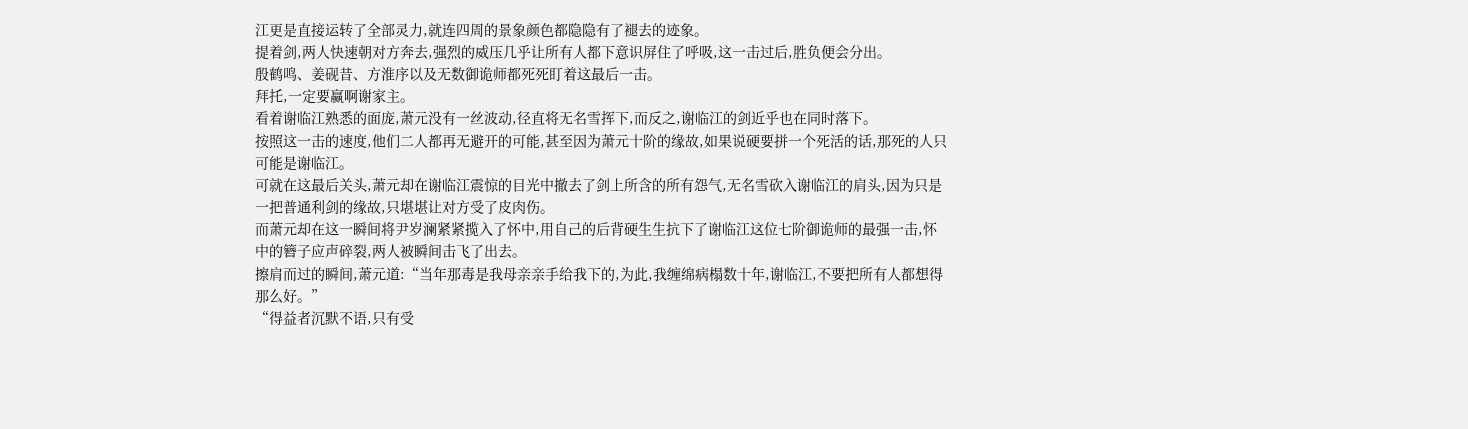江更是直接运转了全部灵力,就连四周的景象颜色都隐隐有了褪去的迹象。
提着剑,两人快速朝对方奔去,强烈的威压几乎让所有人都下意识屏住了呼吸,这一击过后,胜负便会分出。
殷鹤鸣、姜砚昔、方淮序以及无数御诡师都死死盯着这最后一击。
拜托,一定要赢啊谢家主。
看着谢临江熟悉的面庞,萧元没有一丝波动,径直将无名雪挥下,而反之,谢临江的剑近乎也在同时落下。
按照这一击的速度,他们二人都再无避开的可能,甚至因为萧元十阶的缘故,如果说硬要拼一个死活的话,那死的人只可能是谢临江。
可就在这最后关头,萧元却在谢临江震惊的目光中撤去了剑上所含的所有怨气,无名雪砍入谢临江的肩头,因为只是一把普通利剑的缘故,只堪堪让对方受了皮肉伤。
而萧元却在这一瞬间将尹岁澜紧紧揽入了怀中,用自己的后背硬生生抗下了谢临江这位七阶御诡师的最强一击,怀中的簪子应声碎裂,两人被瞬间击飞了出去。
擦肩而过的瞬间,萧元道:“当年那毒是我母亲亲手给我下的,为此,我缠绵病榻数十年,谢临江,不要把所有人都想得那么好。”
“得益者沉默不语,只有受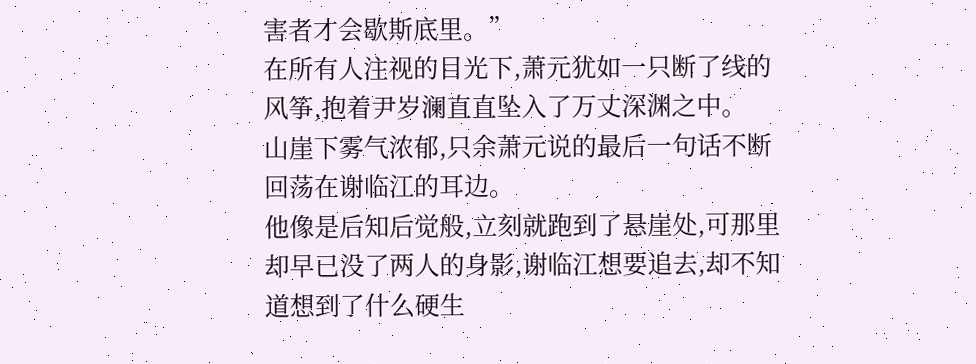害者才会歇斯底里。”
在所有人注视的目光下,萧元犹如一只断了线的风筝,抱着尹岁澜直直坠入了万丈深渊之中。
山崖下雾气浓郁,只余萧元说的最后一句话不断回荡在谢临江的耳边。
他像是后知后觉般,立刻就跑到了悬崖处,可那里却早已没了两人的身影,谢临江想要追去,却不知道想到了什么硬生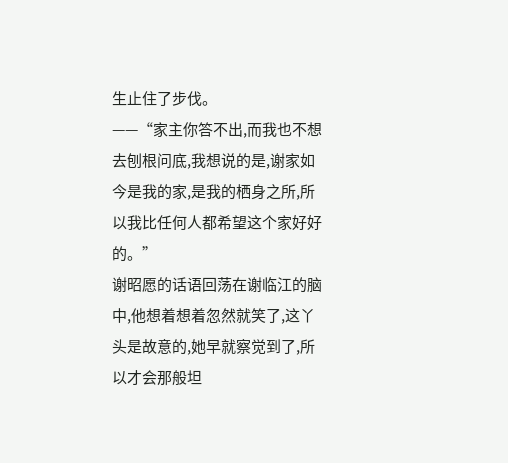生止住了步伐。
——“家主你答不出,而我也不想去刨根问底,我想说的是,谢家如今是我的家,是我的栖身之所,所以我比任何人都希望这个家好好的。”
谢昭愿的话语回荡在谢临江的脑中,他想着想着忽然就笑了,这丫头是故意的,她早就察觉到了,所以才会那般坦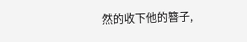然的收下他的簪子,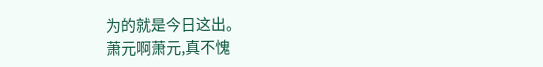为的就是今日这出。
萧元啊萧元,真不愧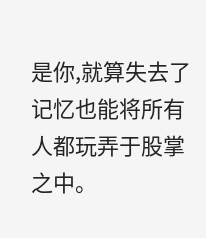是你,就算失去了记忆也能将所有人都玩弄于股掌之中。